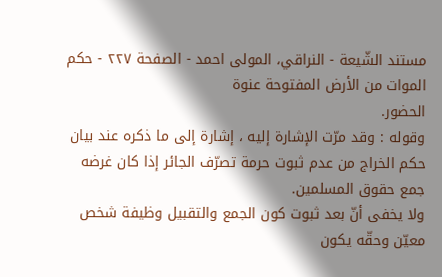مستند الشّيعة - النراقي، المولى احمد - الصفحة ٢٢٧ - حكم الموات من الأرض المفتوحة عنوة
الحضور.
وقوله : وقد مرّت الإشارة إليه ، إشارة إلى ما ذكره عند بيان حكم الخراج من عدم ثبوت حرمة تصرّف الجائر إذا كان غرضه جمع حقوق المسلمين.
ولا يخفى أنّ بعد ثبوت كون الجمع والتقبيل وظيفة شخص معيّن وحقّه يكون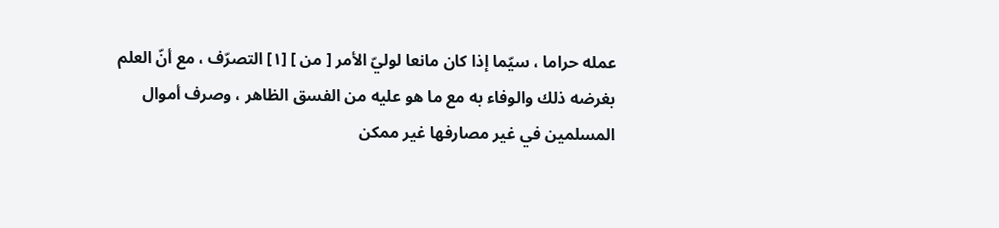عمله حراما ، سيّما إذا كان مانعا لوليّ الأمر [ من ] [١] التصرّف ، مع أنّ العلم بغرضه ذلك والوفاء به مع ما هو عليه من الفسق الظاهر ، وصرف أموال المسلمين في غير مصارفها غير ممكن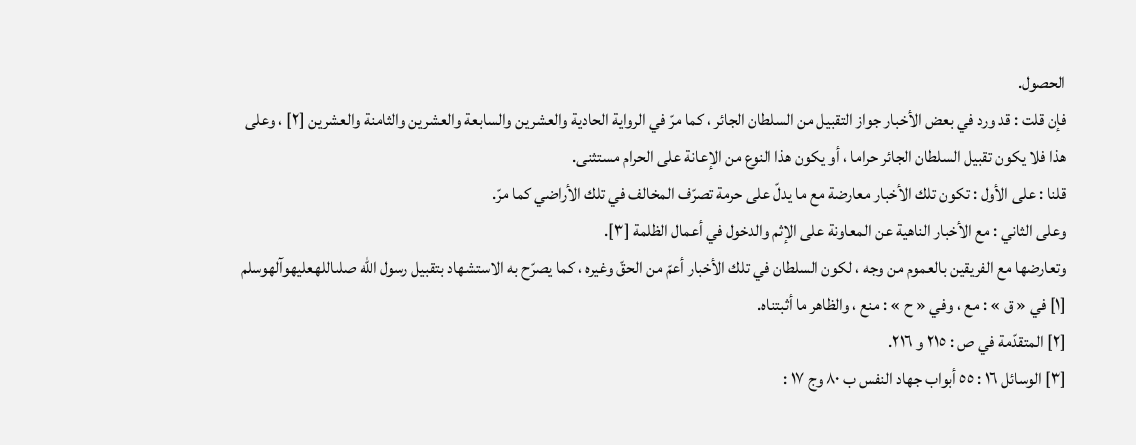الحصول.
فإن قلت : قد ورد في بعض الأخبار جواز التقبيل من السلطان الجائر ، كما مرّ في الرواية الحادية والعشرين والسابعة والعشرين والثامنة والعشرين [٢] ، وعلى هذا فلا يكون تقبيل السلطان الجائر حراما ، أو يكون هذا النوع من الإعانة على الحرام مستثنى.
قلنا : على الأول : تكون تلك الأخبار معارضة مع ما يدلّ على حرمة تصرّف المخالف في تلك الأراضي كما مرّ.
وعلى الثاني : مع الأخبار الناهية عن المعاونة على الإثم والدخول في أعمال الظلمة [٣].
وتعارضها مع الفريقين بالعموم من وجه ، لكون السلطان في تلك الأخبار أعمّ من الحقّ وغيره ، كما يصرّح به الاستشهاد بتقبيل رسول الله صلىاللهعليهوآلهوسلم
[١] في « ق » : مع ، وفي « ح » : منع ، والظاهر ما أثبتناه.
[٢] المتقدّمة في ص : ٢١٥ و ٢١٦.
[٣] الوسائل ١٦ : ٥٥ أبواب جهاد النفس ب ٨٠ وج ١٧ :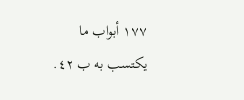١٧٧ أبواب ما يكتسب به ب ٤٢.